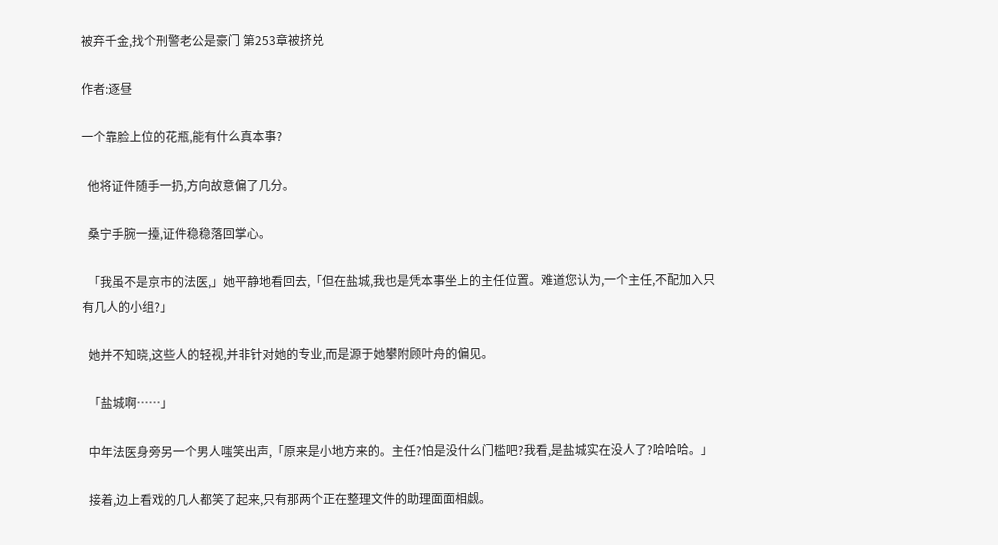被弃千金,找个刑警老公是豪门 第253章被挤兑

作者:逐昼

一个靠脸上位的花瓶,能有什么真本事?

  他将证件随手一扔,方向故意偏了几分。

  桑宁手腕一擡,证件稳稳落回掌心。

  「我虽不是京市的法医,」她平静地看回去,「但在盐城,我也是凭本事坐上的主任位置。难道您认为,一个主任,不配加入只有几人的小组?」

  她并不知晓,这些人的轻视,并非针对她的专业,而是源于她攀附顾叶舟的偏见。

  「盐城啊……」

  中年法医身旁另一个男人嗤笑出声,「原来是小地方来的。主任?怕是没什么门槛吧?我看,是盐城实在没人了?哈哈哈。」

  接着,边上看戏的几人都笑了起来,只有那两个正在整理文件的助理面面相觑。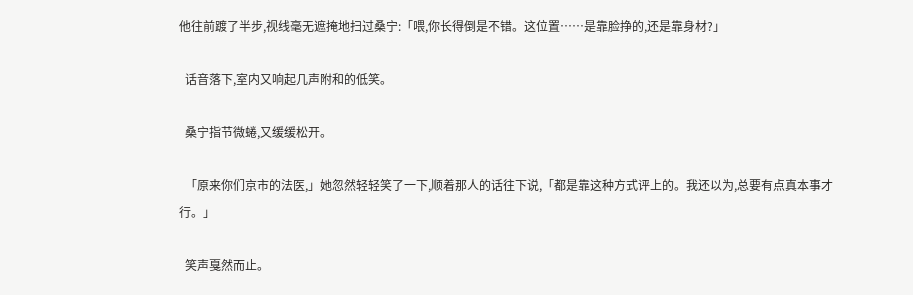他往前踱了半步,视线毫无遮掩地扫过桑宁:「喂,你长得倒是不错。这位置……是靠脸挣的,还是靠身材?」

  话音落下,室内又响起几声附和的低笑。

  桑宁指节微蜷,又缓缓松开。

  「原来你们京市的法医,」她忽然轻轻笑了一下,顺着那人的话往下说,「都是靠这种方式评上的。我还以为,总要有点真本事才行。」

  笑声戛然而止。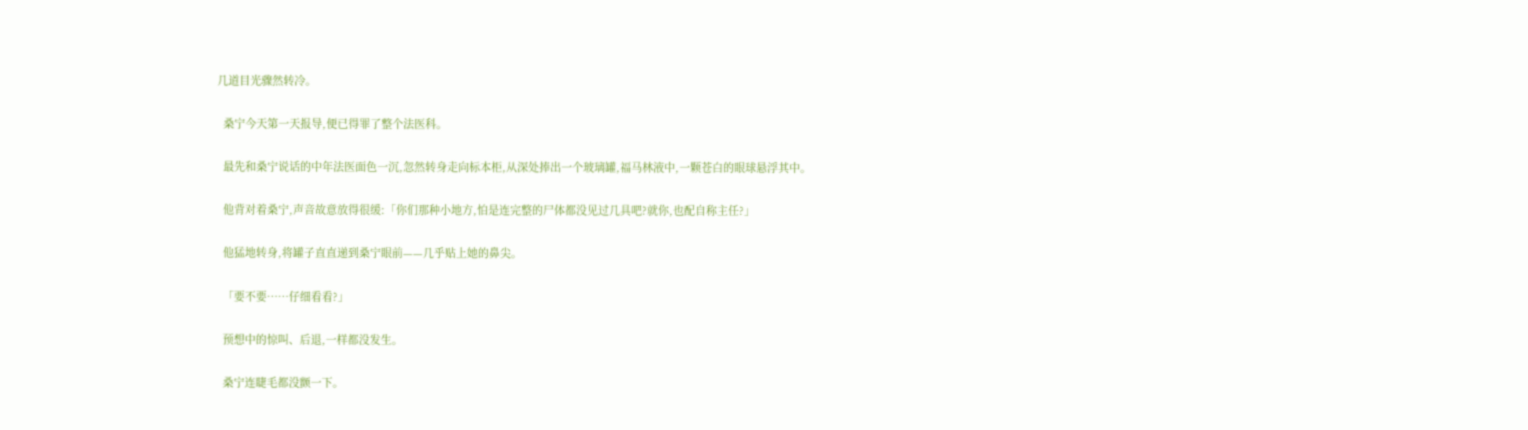几道目光骤然转冷。

  桑宁今天第一天报导,便已得罪了整个法医科。

  最先和桑宁说话的中年法医面色一沉,忽然转身走向标本柜,从深处捧出一个玻璃罐,福马林液中,一颗苍白的眼球悬浮其中。

  他背对着桑宁,声音故意放得很缓:「你们那种小地方,怕是连完整的尸体都没见过几具吧?就你,也配自称主任?」

  他猛地转身,将罐子直直递到桑宁眼前——几乎贴上她的鼻尖。

  「要不要……仔细看看?」

  预想中的惊叫、后退,一样都没发生。

  桑宁连睫毛都没颤一下。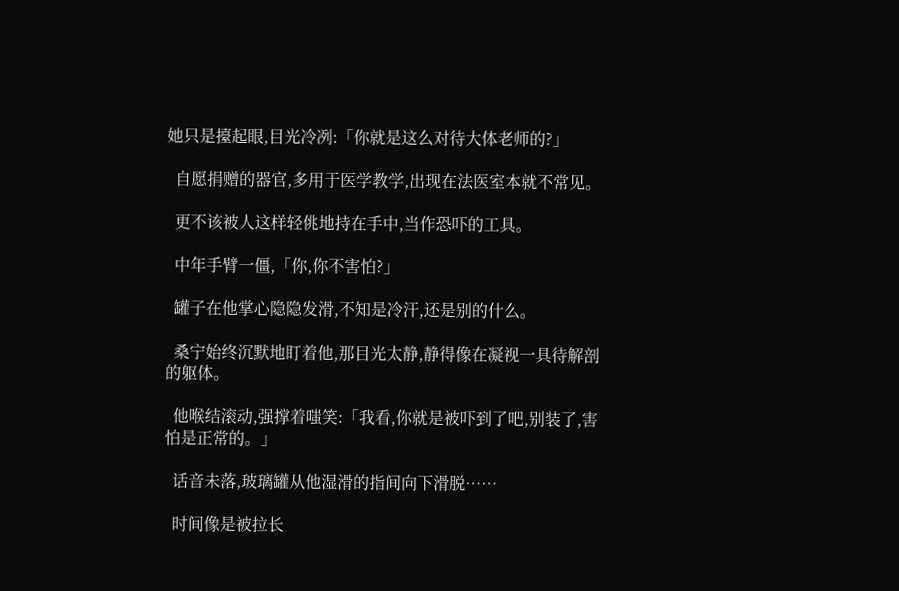她只是擡起眼,目光冷冽:「你就是这么对待大体老师的?」

  自愿捐赠的器官,多用于医学教学,出现在法医室本就不常见。

  更不该被人这样轻佻地持在手中,当作恐吓的工具。

  中年手臂一僵,「你,你不害怕?」

  罐子在他掌心隐隐发滑,不知是冷汗,还是别的什么。

  桑宁始终沉默地盯着他,那目光太静,静得像在凝视一具待解剖的躯体。

  他喉结滚动,强撑着嗤笑:「我看,你就是被吓到了吧,别装了,害怕是正常的。」

  话音未落,玻璃罐从他湿滑的指间向下滑脱……

  时间像是被拉长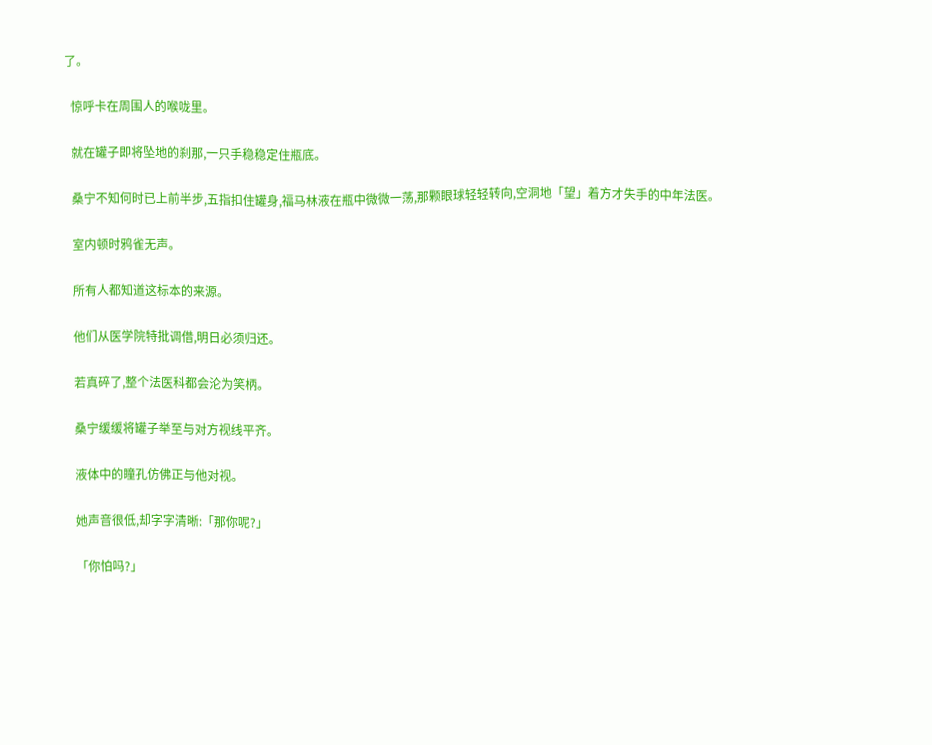了。

  惊呼卡在周围人的喉咙里。

  就在罐子即将坠地的刹那,一只手稳稳定住瓶底。

  桑宁不知何时已上前半步,五指扣住罐身,福马林液在瓶中微微一荡,那颗眼球轻轻转向,空洞地「望」着方才失手的中年法医。

  室内顿时鸦雀无声。

  所有人都知道这标本的来源。

  他们从医学院特批调借,明日必须归还。

  若真碎了,整个法医科都会沦为笑柄。

  桑宁缓缓将罐子举至与对方视线平齐。

  液体中的瞳孔仿佛正与他对视。

  她声音很低,却字字清晰:「那你呢?」

  「你怕吗?」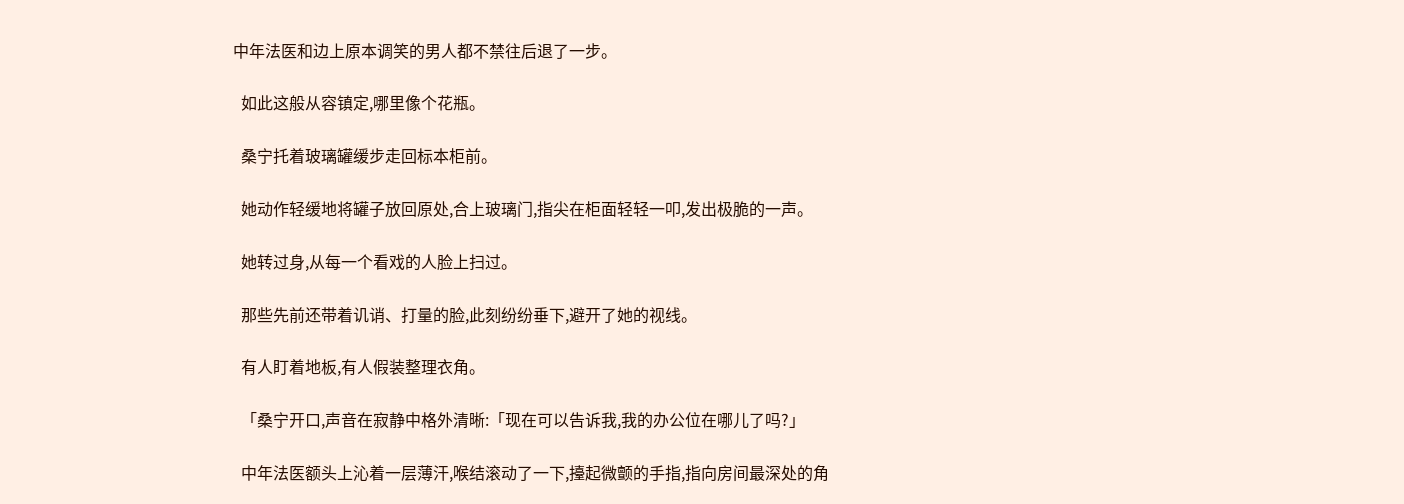中年法医和边上原本调笑的男人都不禁往后退了一步。

  如此这般从容镇定,哪里像个花瓶。

  桑宁托着玻璃罐缓步走回标本柜前。

  她动作轻缓地将罐子放回原处,合上玻璃门,指尖在柜面轻轻一叩,发出极脆的一声。

  她转过身,从每一个看戏的人脸上扫过。

  那些先前还带着讥诮、打量的脸,此刻纷纷垂下,避开了她的视线。

  有人盯着地板,有人假装整理衣角。

  「桑宁开口,声音在寂静中格外清晰:「现在可以告诉我,我的办公位在哪儿了吗?」

  中年法医额头上沁着一层薄汗,喉结滚动了一下,擡起微颤的手指,指向房间最深处的角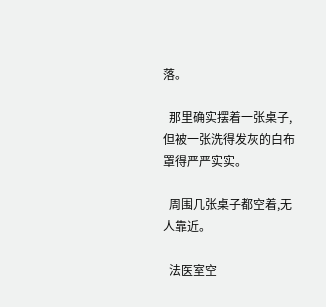落。

  那里确实摆着一张桌子,但被一张洗得发灰的白布罩得严严实实。

  周围几张桌子都空着,无人靠近。

  法医室空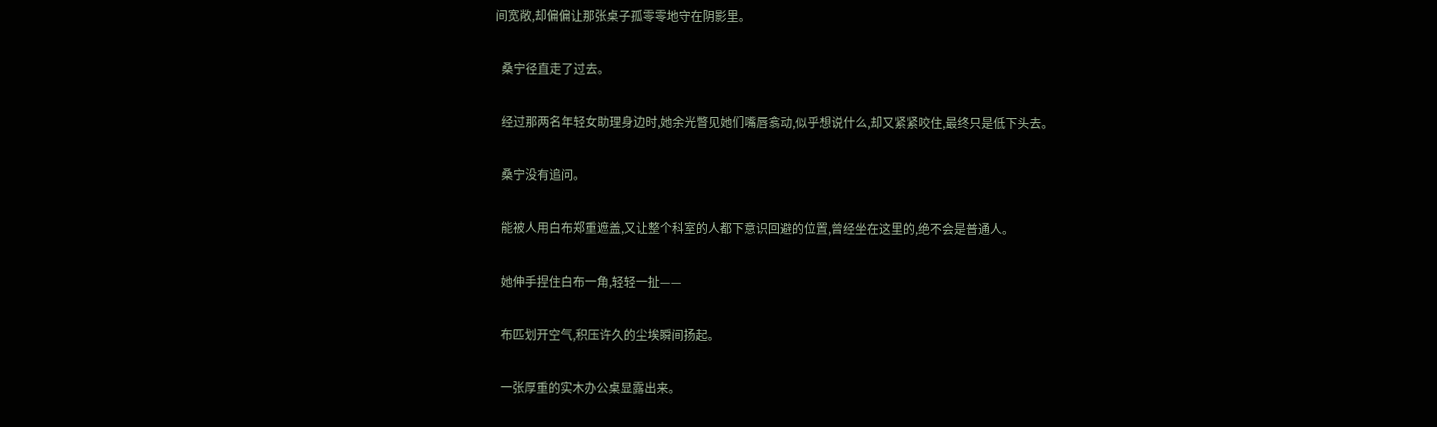间宽敞,却偏偏让那张桌子孤零零地守在阴影里。

  桑宁径直走了过去。

  经过那两名年轻女助理身边时,她余光瞥见她们嘴唇翕动,似乎想说什么,却又紧紧咬住,最终只是低下头去。

  桑宁没有追问。

  能被人用白布郑重遮盖,又让整个科室的人都下意识回避的位置,曾经坐在这里的,绝不会是普通人。

  她伸手捏住白布一角,轻轻一扯——

  布匹划开空气,积压许久的尘埃瞬间扬起。

  一张厚重的实木办公桌显露出来。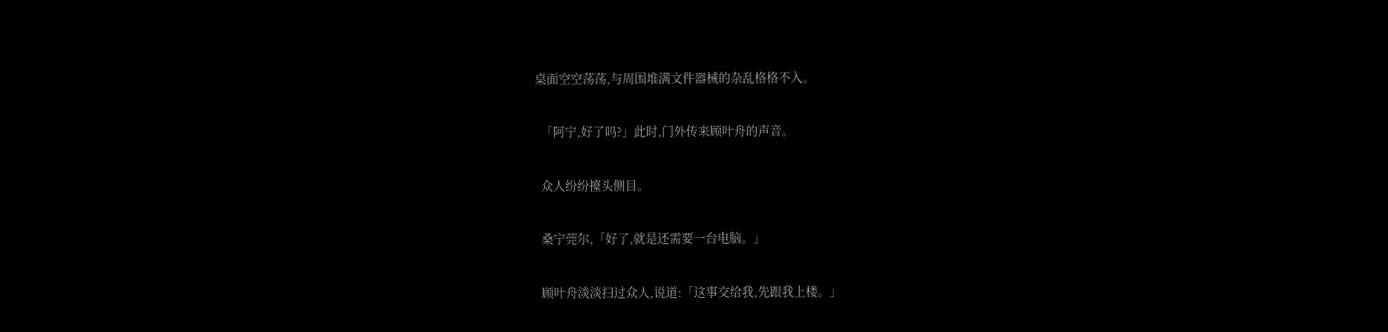桌面空空荡荡,与周围堆满文件器械的杂乱格格不入。

  「阿宁,好了吗?」此时,门外传来顾叶舟的声音。

  众人纷纷擡头侧目。

  桑宁莞尔,「好了,就是还需要一台电脑。」

  顾叶舟淡淡扫过众人,说道:「这事交给我,先跟我上楼。」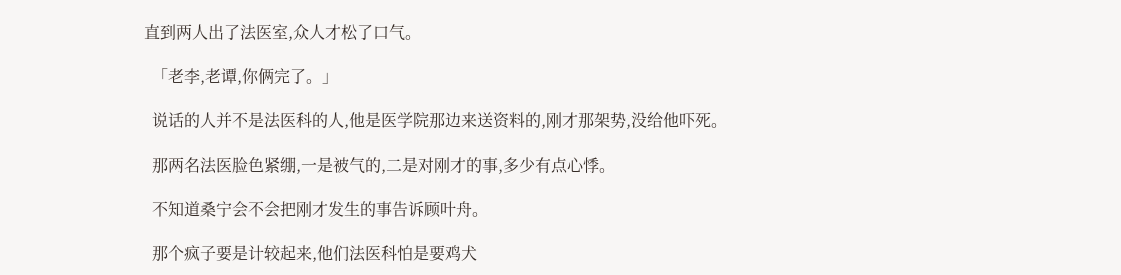直到两人出了法医室,众人才松了口气。

  「老李,老谭,你俩完了。」

  说话的人并不是法医科的人,他是医学院那边来送资料的,刚才那架势,没给他吓死。

  那两名法医脸色紧绷,一是被气的,二是对刚才的事,多少有点心悸。

  不知道桑宁会不会把刚才发生的事告诉顾叶舟。

  那个疯子要是计较起来,他们法医科怕是要鸡犬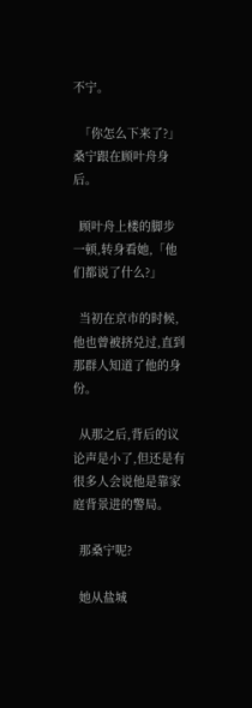不宁。

  「你怎么下来了?」桑宁跟在顾叶舟身后。

  顾叶舟上楼的脚步一顿,转身看她,「他们都说了什么?」

  当初在京市的时候,他也曾被挤兑过,直到那群人知道了他的身份。

  从那之后,背后的议论声是小了,但还是有很多人会说他是靠家庭背景进的警局。

  那桑宁呢?

  她从盐城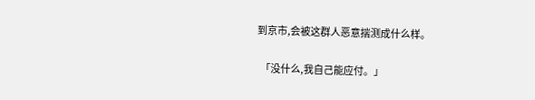到京市,会被这群人恶意揣测成什么样。

  「没什么,我自己能应付。」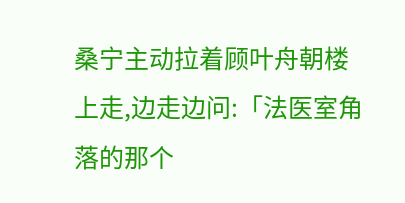桑宁主动拉着顾叶舟朝楼上走,边走边问:「法医室角落的那个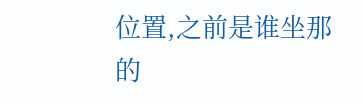位置,之前是谁坐那的